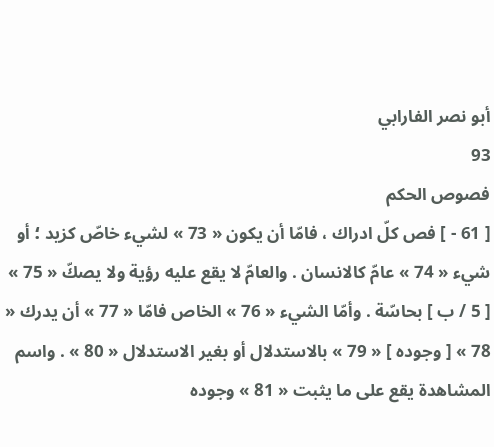أبو نصر الفارابي
93
فصوص الحكم
[ 61 - ] فص كلّ ادراك ، فامّا أن يكون « 73 » لشيء خاصّ كزيد ؛ أو شيء « 74 » عامّ كالانسان . والعامّ لا يقع عليه رؤية ولا يصكّ « 75 » [ 5 / ب ] بحاسّة . وأمّا الشيء « 76 » الخاص فامّا « 77 » أن يدرك « 78 » [ وجوده ] « 79 » بالاستدلال أو بغير الاستدلال « 80 » . واسم المشاهدة يقع على ما يثبت « 81 » وجوده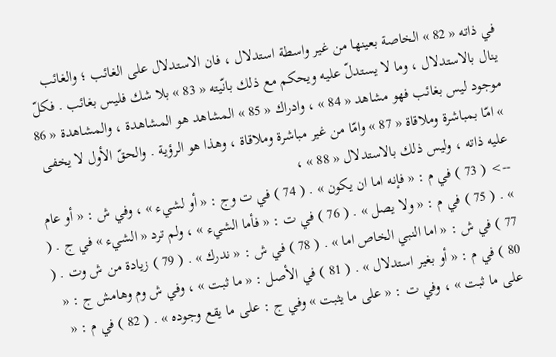في ذاته « 82 » الخاصة بعينها من غير واسطة استدلال ، فان الاستدلال على الغائب ؛ والغائب ينال بالاستدلال ، وما لا يستدلّ عليه ويحكم مع ذلك بانّيته « 83 » بلا شك فليس بغائب . فكلّ موجود ليس بغائب فهو مشاهد « 84 » ، وادراك « 85 » المشاهد هو المشاهدة ، والمشاهدة « 86 » امّا بمباشرة وملاقاة « 87 » وامّا من غير مباشرة وملاقاة ، وهذا هو الرؤية . والحقّ الأول لا يخفى عليه ذاته ، وليس ذلك بالاستدلال « 88 » ،
--> ( 73 ) في م : « فإنه اما ان يكون » . ( 74 ) في ت وج : « أو لشيء » ، وفي ش : « أو عام » . ( 75 ) في م : « ولا يصل » . ( 76 ) في ت : « فأما الشيء » ، ولم ترد « الشيء » في ج . ( 77 ) في ش : « اما النبي الخاص اما » . ( 78 ) في ش : « ندرك » . ( 79 ) زيادة من ش وت . ( 80 ) في م : « أو بغير استدلال » . ( 81 ) في الأصل : « ما ثبت » ، وفي ش وم وهامش ج : « على ما ثبت » ، وفي ت : « على ما يثبت » وفي ج : على ما يقع وجوده » . ( 82 ) في م : «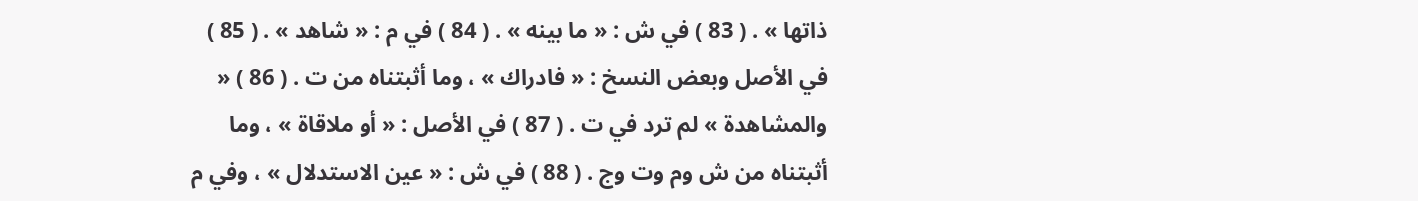ذاتها » . ( 83 ) في ش : « ما بينه » . ( 84 ) في م : « شاهد » . ( 85 ) في الأصل وبعض النسخ : « فادراك » ، وما أثبتناه من ت . ( 86 ) « والمشاهدة » لم ترد في ت . ( 87 ) في الأصل : « أو ملاقاة » ، وما أثبتناه من ش وم وت وج . ( 88 ) في ش : « عين الاستدلال » ، وفي م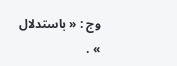وج : « باستدلال » .